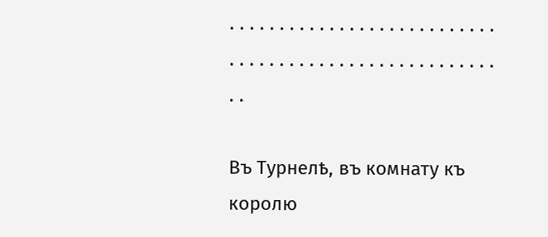. . . . . . . . . . . . . . . . . . . . . . . . . . . . . . . . . . . . . . . . . . . . . . . . . . . . . . . .

Въ Турнелѣ, въ комнату къ королю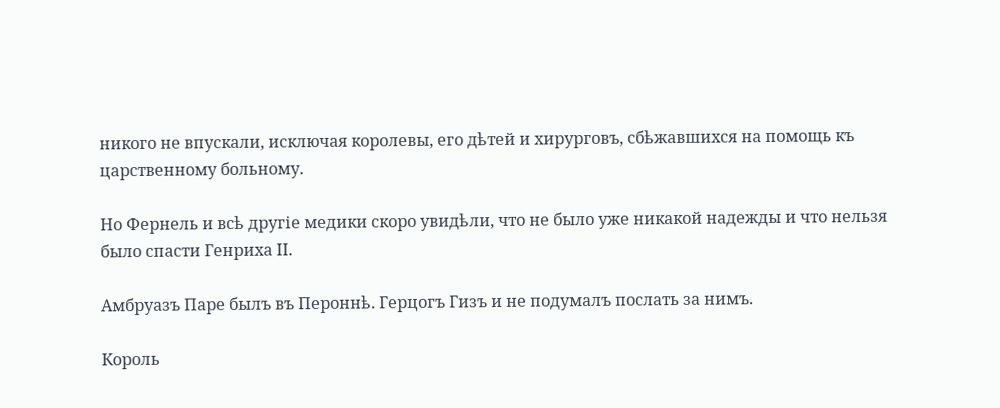никого не впускали, исключая королевы, его дѣтей и хирурговъ, сбѣжавшихся на помощь къ царственному больному.

Но Фернель и всѣ другіе медики скоро увидѣли, что не было уже никакой надежды и что нельзя было спасти Генриха II.

Амбруазъ Паре былъ въ Пероннѣ. Герцогъ Гизъ и не подумалъ послать за нимъ.

Король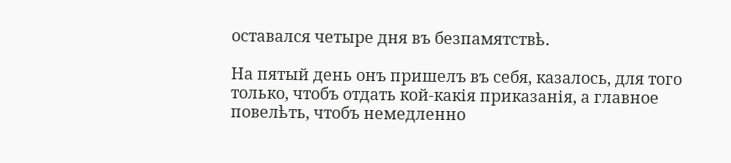оставался четыре дня въ безпамятствѣ.

На пятый день онъ пришелъ въ себя, казалось, для того только, чтобъ отдать кой-какія приказанія, а главное повелѣть, чтобъ немедленно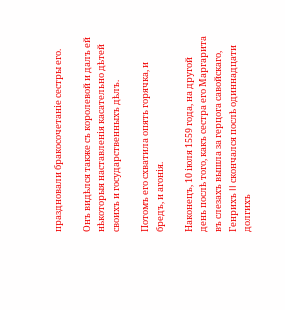праздновали бракосочетаніе сестры его.

Онъ видѣлся также съ королевой и далъ ей нѣкоторыя наставленія касательно дѣтей своихъ и государственныхъ дѣлъ.

Потомъ его схватила опять горячка, и бредъ, и агонія.

Наконецъ, 10 іюля 1559 года, на другой день послѣ того, какъ сестра его Маргарита въ слезахъ вышла за герцога савойскаго, Генрихъ II скончался послѣ одиннадцати долгихъ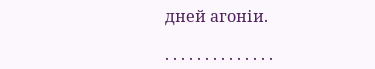дней агоніи.

. . . . . . . . . . . . . .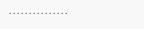. . . . . . . . . . . . . . .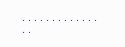. . . . . . . . . . . . . . .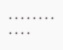. . . . . . . . . . . .